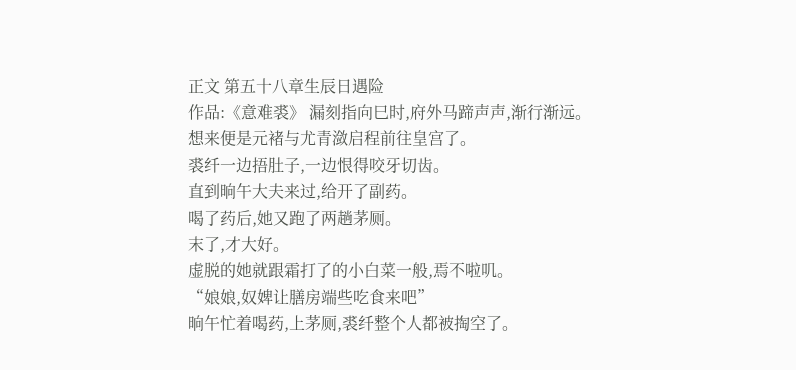正文 第五十八章生辰日遇险
作品:《意难裘》 漏刻指向巳时,府外马蹄声声,渐行渐远。
想来便是元褚与尤青潋启程前往皇宫了。
裘纤一边捂肚子,一边恨得咬牙切齿。
直到晌午大夫来过,给开了副药。
喝了药后,她又跑了两趟茅厕。
末了,才大好。
虚脱的她就跟霜打了的小白菜一般,焉不啦叽。
“娘娘,奴婢让膳房端些吃食来吧”
晌午忙着喝药,上茅厕,裘纤整个人都被掏空了。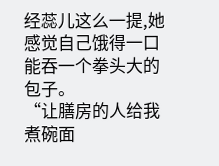经蕊儿这么一提,她感觉自己饿得一口能吞一个拳头大的包子。
“让膳房的人给我煮碗面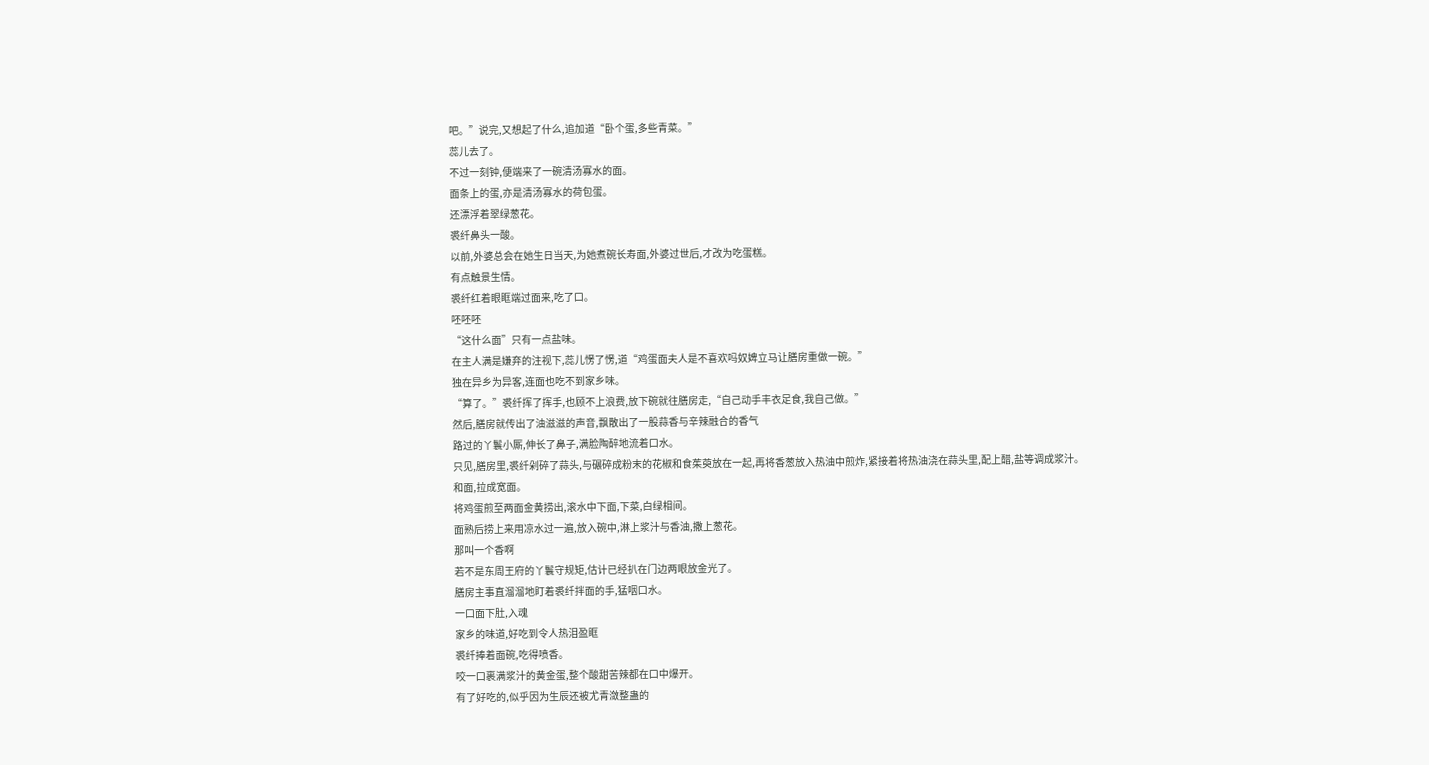吧。”说完,又想起了什么,追加道“卧个蛋,多些青菜。”
蕊儿去了。
不过一刻钟,便端来了一碗清汤寡水的面。
面条上的蛋,亦是清汤寡水的荷包蛋。
还漂浮着翠绿葱花。
裘纤鼻头一酸。
以前,外婆总会在她生日当天,为她煮碗长寿面,外婆过世后,才改为吃蛋糕。
有点触景生情。
裘纤红着眼眶端过面来,吃了口。
呸呸呸
“这什么面”只有一点盐味。
在主人满是嫌弃的注视下,蕊儿愣了愣,道“鸡蛋面夫人是不喜欢吗奴婢立马让膳房重做一碗。”
独在异乡为异客,连面也吃不到家乡味。
“算了。”裘纤挥了挥手,也顾不上浪费,放下碗就往膳房走,“自己动手丰衣足食,我自己做。”
然后,膳房就传出了油滋滋的声音,飘散出了一股蒜香与辛辣融合的香气
路过的丫鬟小厮,伸长了鼻子,满脸陶醉地流着口水。
只见,膳房里,裘纤剁碎了蒜头,与碾碎成粉末的花椒和食茱萸放在一起,再将香葱放入热油中煎炸,紧接着将热油浇在蒜头里,配上醋,盐等调成浆汁。
和面,拉成宽面。
将鸡蛋煎至两面金黄捞出,滚水中下面,下菜,白绿相间。
面熟后捞上来用凉水过一遍,放入碗中,淋上浆汁与香油,撒上葱花。
那叫一个香啊
若不是东周王府的丫鬟守规矩,估计已经扒在门边两眼放金光了。
膳房主事直溜溜地盯着裘纤拌面的手,猛咽口水。
一口面下肚,入魂
家乡的味道,好吃到令人热泪盈眶
裘纤捧着面碗,吃得喷香。
咬一口裹满浆汁的黄金蛋,整个酸甜苦辣都在口中爆开。
有了好吃的,似乎因为生辰还被尤青潋整蛊的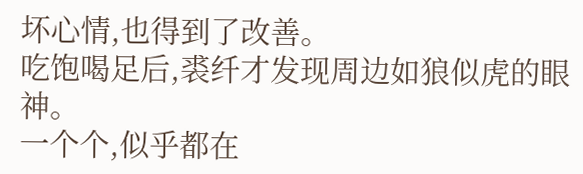坏心情,也得到了改善。
吃饱喝足后,裘纤才发现周边如狼似虎的眼神。
一个个,似乎都在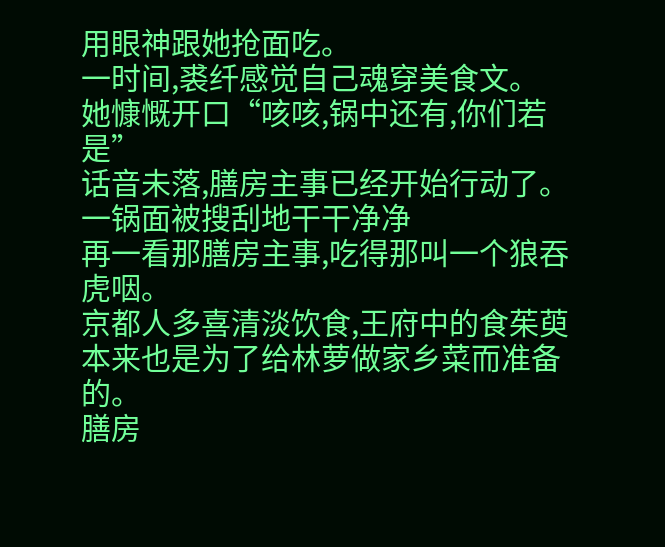用眼神跟她抢面吃。
一时间,裘纤感觉自己魂穿美食文。
她慷慨开口“咳咳,锅中还有,你们若是”
话音未落,膳房主事已经开始行动了。
一锅面被搜刮地干干净净
再一看那膳房主事,吃得那叫一个狼吞虎咽。
京都人多喜清淡饮食,王府中的食茱萸本来也是为了给林萝做家乡菜而准备的。
膳房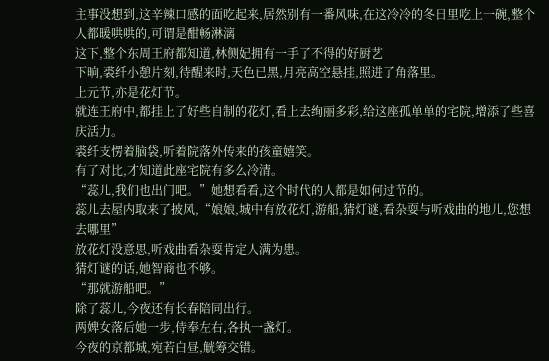主事没想到,这辛辣口感的面吃起来,居然别有一番风味,在这冷冷的冬日里吃上一碗,整个人都暖哄哄的,可谓是酣畅淋漓
这下,整个东周王府都知道,林侧妃拥有一手了不得的好厨艺
下晌,裘纤小憩片刻,待醒来时,天色已黑,月亮高空悬挂,照进了角落里。
上元节,亦是花灯节。
就连王府中,都挂上了好些自制的花灯,看上去绚丽多彩,给这座孤单单的宅院,增添了些喜庆活力。
裘纤支愣着脑袋,听着院落外传来的孩童嬉笑。
有了对比,才知道此座宅院有多么冷清。
“蕊儿,我们也出门吧。”她想看看,这个时代的人都是如何过节的。
蕊儿去屋内取来了披风,“娘娘,城中有放花灯,游船,猜灯谜,看杂耍与听戏曲的地儿,您想去哪里”
放花灯没意思,听戏曲看杂耍肯定人满为患。
猜灯谜的话,她智商也不够。
“那就游船吧。”
除了蕊儿,今夜还有长春陪同出行。
两婢女落后她一步,侍奉左右,各执一盏灯。
今夜的京都城,宛若白昼,觥筹交错。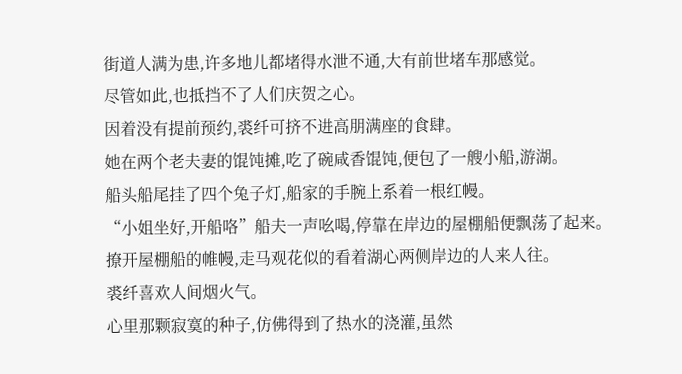街道人满为患,许多地儿都堵得水泄不通,大有前世堵车那感觉。
尽管如此,也抵挡不了人们庆贺之心。
因着没有提前预约,裘纤可挤不进高朋满座的食肆。
她在两个老夫妻的馄饨摊,吃了碗咸香馄饨,便包了一艘小船,游湖。
船头船尾挂了四个兔子灯,船家的手腕上系着一根红幔。
“小姐坐好,开船咯”船夫一声吆喝,停靠在岸边的屋棚船便飘荡了起来。
撩开屋棚船的帷幔,走马观花似的看着湖心两侧岸边的人来人往。
裘纤喜欢人间烟火气。
心里那颗寂寞的种子,仿佛得到了热水的浇灌,虽然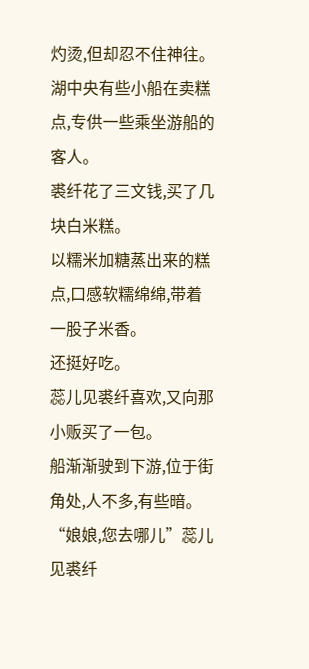灼烫,但却忍不住神往。
湖中央有些小船在卖糕点,专供一些乘坐游船的客人。
裘纤花了三文钱,买了几块白米糕。
以糯米加糖蒸出来的糕点,口感软糯绵绵,带着一股子米香。
还挺好吃。
蕊儿见裘纤喜欢,又向那小贩买了一包。
船渐渐驶到下游,位于街角处,人不多,有些暗。
“娘娘,您去哪儿”蕊儿见裘纤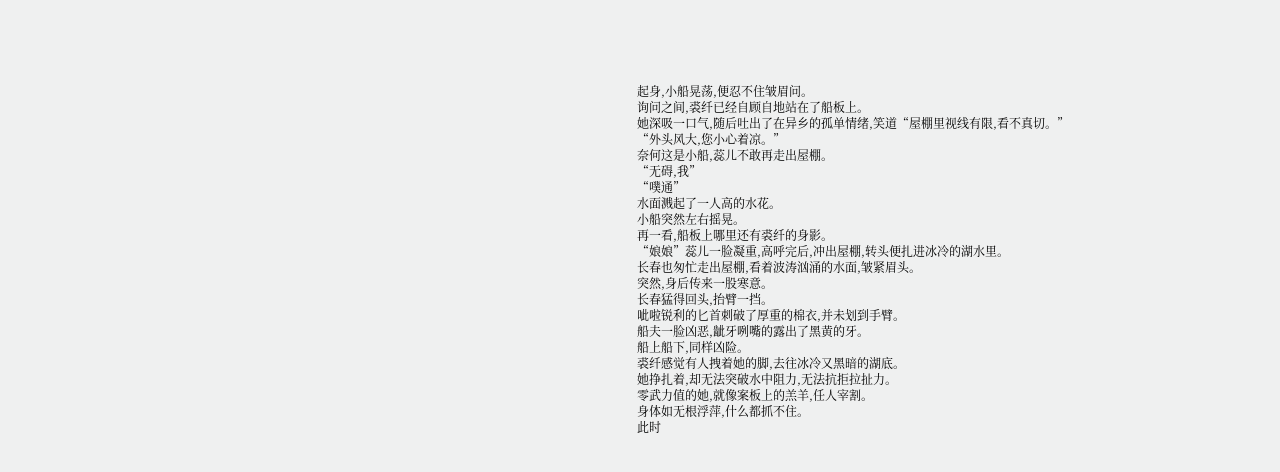起身,小船晃荡,便忍不住皱眉问。
询问之间,裘纤已经自顾自地站在了船板上。
她深吸一口气,随后吐出了在异乡的孤单情绪,笑道“屋棚里视线有限,看不真切。”
“外头风大,您小心着凉。”
奈何这是小船,蕊儿不敢再走出屋棚。
“无碍,我”
“噗通”
水面溅起了一人高的水花。
小船突然左右摇晃。
再一看,船板上哪里还有裘纤的身影。
“娘娘”蕊儿一脸凝重,高呼完后,冲出屋棚,转头便扎进冰冷的湖水里。
长春也匆忙走出屋棚,看着波涛汹涌的水面,皱紧眉头。
突然,身后传来一股寒意。
长春猛得回头,抬臂一挡。
呲啦锐利的匕首刺破了厚重的棉衣,并未划到手臂。
船夫一脸凶恶,龇牙咧嘴的露出了黑黄的牙。
船上船下,同样凶险。
裘纤感觉有人拽着她的脚,去往冰冷又黑暗的湖底。
她挣扎着,却无法突破水中阻力,无法抗拒拉扯力。
零武力值的她,就像案板上的羔羊,任人宰割。
身体如无根浮萍,什么都抓不住。
此时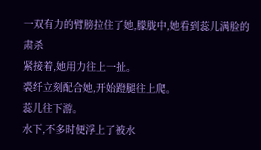一双有力的臂膀拉住了她,朦胧中,她看到蕊儿满脸的肃杀
紧接着,她用力往上一扯。
裘纤立刻配合她,开始蹬腿往上爬。
蕊儿往下游。
水下,不多时便浮上了被水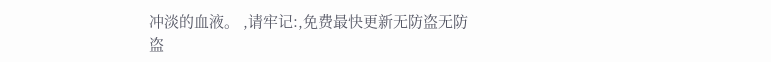冲淡的血液。 ,请牢记:,免费最快更新无防盗无防盗